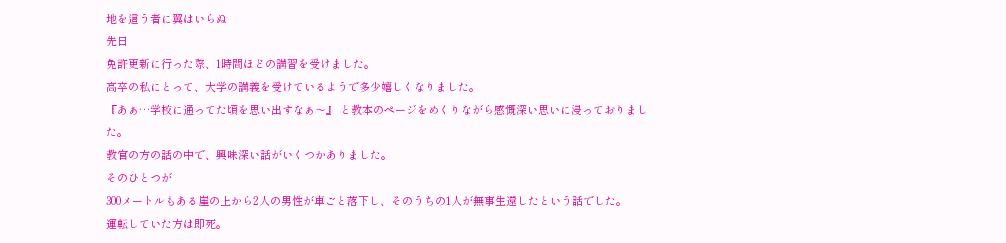地を這う者に翼はいらぬ
先日
免許更新に行った際、1時間ほどの講習を受けました。
高卒の私にとって、大学の講義を受けているようで多少嬉しくなりました。
『あぁ…学校に通ってた頃を思い出すなぁ〜』 と教本のページをめくりながら感慨深い思いに浸っておりました。
教官の方の話の中で、興味深い話がいくつかありました。
そのひとつが
300メートルもある崖の上から2人の男性が車ごと落下し、そのうちの1人が無事生還したという話でした。
運転していた方は即死。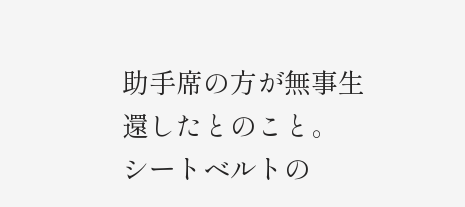助手席の方が無事生還したとのこと。
シートベルトの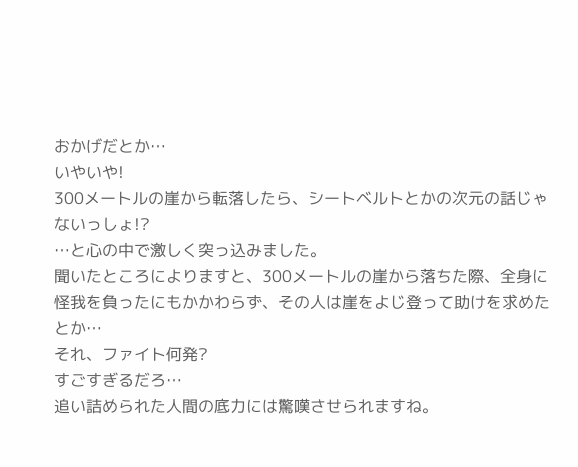おかげだとか…
いやいや!
300メートルの崖から転落したら、シートベルトとかの次元の話じゃないっしょ!?
…と心の中で激しく突っ込みました。
聞いたところによりますと、300メートルの崖から落ちた際、全身に怪我を負ったにもかかわらず、その人は崖をよじ登って助けを求めたとか…
それ、ファイト何発?
すごすぎるだろ…
追い詰められた人間の底力には驚嘆させられますね。